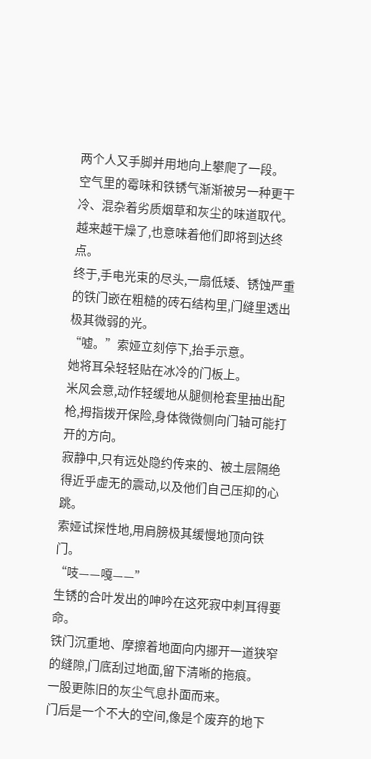两个人又手脚并用地向上攀爬了一段。
空气里的霉味和铁锈气渐渐被另一种更干冷、混杂着劣质烟草和灰尘的味道取代。
越来越干燥了,也意味着他们即将到达终点。
终于,手电光束的尽头,一扇低矮、锈蚀严重的铁门嵌在粗糙的砖石结构里,门缝里透出极其微弱的光。
“嘘。”索娅立刻停下,抬手示意。
她将耳朵轻轻贴在冰冷的门板上。
米风会意,动作轻缓地从腿侧枪套里抽出配枪,拇指拨开保险,身体微微侧向门轴可能打开的方向。
寂静中,只有远处隐约传来的、被土层隔绝得近乎虚无的震动,以及他们自己压抑的心跳。
索娅试探性地,用肩膀极其缓慢地顶向铁门。
“吱——嘎——”
生锈的合叶发出的呻吟在这死寂中刺耳得要命。
铁门沉重地、摩擦着地面向内挪开一道狭窄的缝隙,门底刮过地面,留下清晰的拖痕。
一股更陈旧的灰尘气息扑面而来。
门后是一个不大的空间,像是个废弃的地下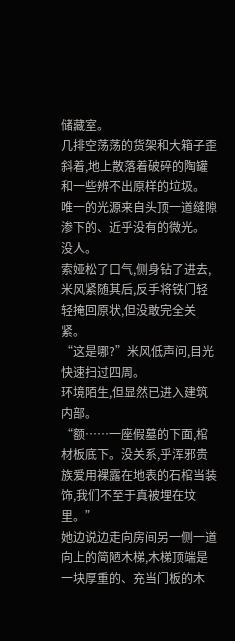储藏室。
几排空荡荡的货架和大箱子歪斜着,地上散落着破碎的陶罐和一些辨不出原样的垃圾。
唯一的光源来自头顶一道缝隙渗下的、近乎没有的微光。
没人。
索娅松了口气,侧身钻了进去,米风紧随其后,反手将铁门轻轻掩回原状,但没敢完全关紧。
“这是哪?”米风低声问,目光快速扫过四周。
环境陌生,但显然已进入建筑内部。
“额……一座假墓的下面,棺材板底下。没关系,乎浑邪贵族爱用裸露在地表的石棺当装饰,我们不至于真被埋在坟里。”
她边说边走向房间另一侧一道向上的简陋木梯,木梯顶端是一块厚重的、充当门板的木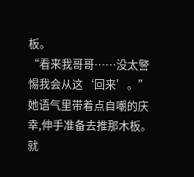板。
“看来我哥哥……没太警惕我会从这‘回来’。”
她语气里带着点自嘲的庆幸,伸手准备去推那木板。
就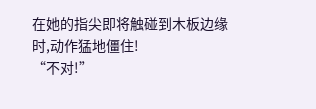在她的指尖即将触碰到木板边缘时,动作猛地僵住!
“不对!”